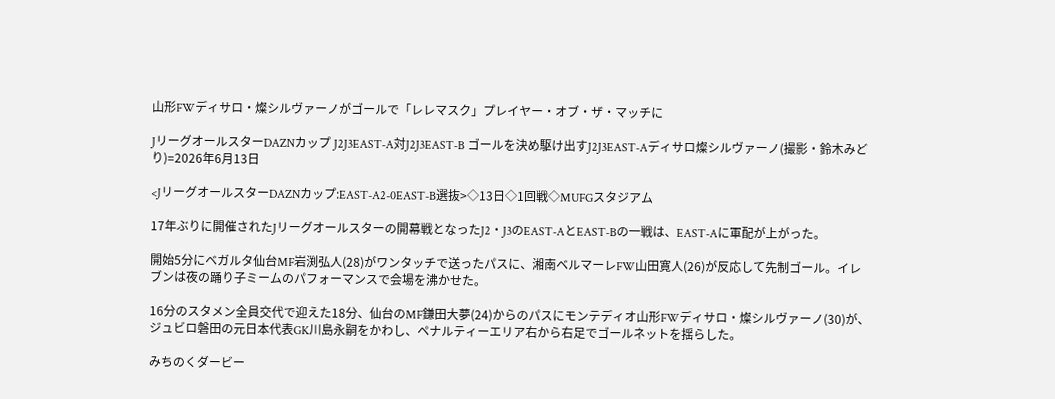山形FWディサロ・燦シルヴァーノがゴールで「レレマスク」プレイヤー・オブ・ザ・マッチに

JリーグオールスターDAZNカップ J2J3EAST-A対J2J3EAST-B ゴールを決め駆け出すJ2J3EAST-Aディサロ燦シルヴァーノ(撮影・鈴木みどり)=2026年6月13日

<JリーグオールスターDAZNカップ:EAST-A2-0EAST-B選抜>◇13日◇1回戦◇MUFGスタジアム

17年ぶりに開催されたJリーグオールスターの開幕戦となったJ2・J3のEAST-AとEAST-Bの一戦は、EAST-Aに軍配が上がった。

開始5分にベガルタ仙台MF岩渕弘人(28)がワンタッチで送ったパスに、湘南ベルマーレFW山田寛人(26)が反応して先制ゴール。イレブンは夜の踊り子ミームのパフォーマンスで会場を沸かせた。

16分のスタメン全員交代で迎えた18分、仙台のMF鎌田大夢(24)からのパスにモンテディオ山形FWディサロ・燦シルヴァーノ(30)が、ジュビロ磐田の元日本代表GK川島永嗣をかわし、ペナルティーエリア右から右足でゴールネットを揺らした。

みちのくダービー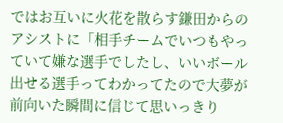ではお互いに火花を散らす鎌田からのアシストに「相手チームでいつもやっていて嫌な選手でしたし、いいボール出せる選手ってわかってたので大夢が前向いた瞬間に信じて思いっきり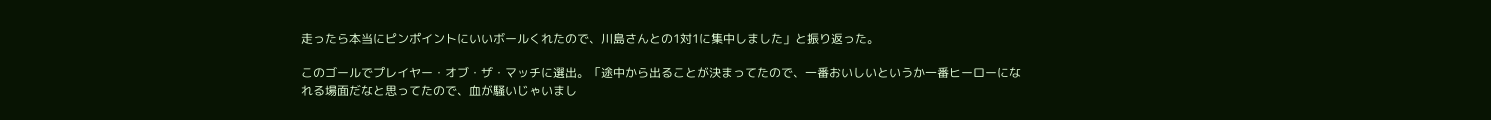走ったら本当にピンポイントにいいボールくれたので、川島さんとの1対1に集中しました」と振り返った。

このゴールでプレイヤー・オブ・ザ・マッチに選出。「途中から出ることが決まってたので、一番おいしいというか一番ヒーローになれる場面だなと思ってたので、血が騒いじゃいまし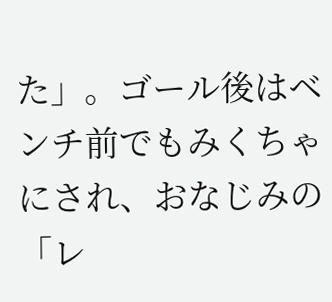た」。ゴール後はベンチ前でもみくちゃにされ、おなじみの「レ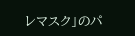レマスク」のパ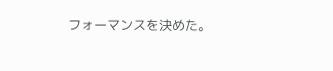フォーマンスを決めた。